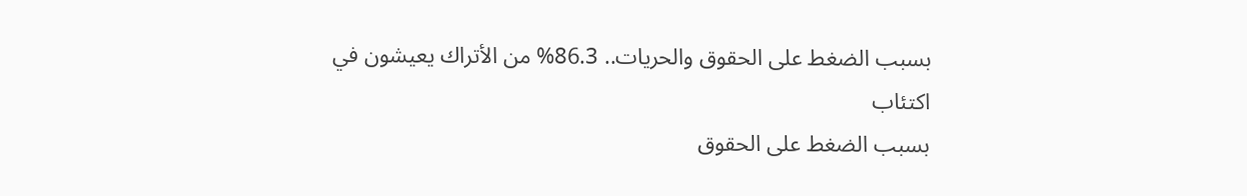بسبب الضغط على الحقوق والحريات.. 86.3% من الأتراك يعيشون في اكتئاب
بسبب الضغط على الحقوق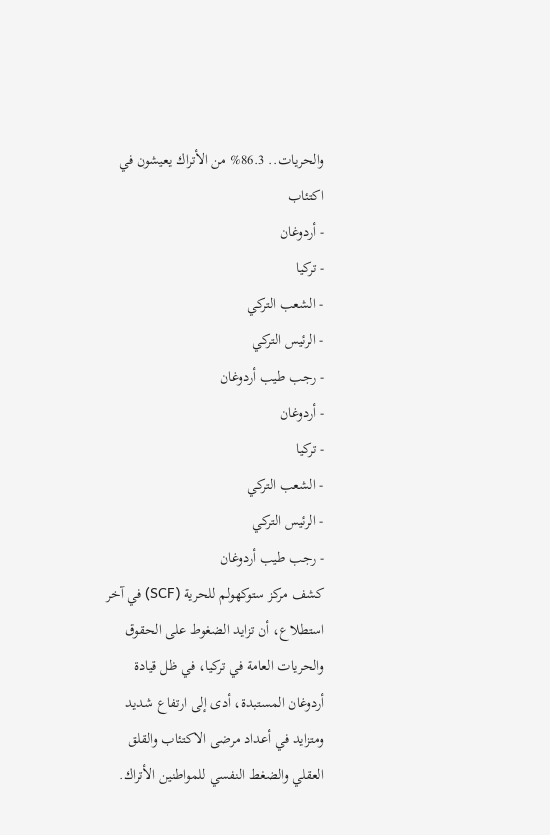والحريات.. 86.3% من الأتراك يعيشون في اكتئاب
- أردوغان
- تركيا
- الشعب التركي
- الرئيس التركي
- رجب طيب أردوغان
- أردوغان
- تركيا
- الشعب التركي
- الرئيس التركي
- رجب طيب أردوغان
كشف مركز ستوكهولم للحرية (SCF) في آخر استطلاع، أن تزايد الضغوط على الحقوق والحريات العامة في تركيا، في ظل قيادة أردوغان المستبدة، أدى إلى ارتفاع شديد ومتزايد في أعداد مرضى الاكتئاب والقلق العقلي والضغط النفسي للمواطنين الأتراك.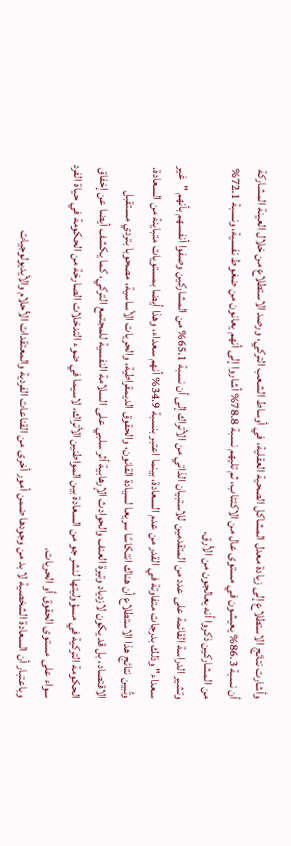وأشارت نتائج الاستطلاع إلى زيادة معدل المشاكل الصحية العقلية، في أوساط الشعب التركي، ورصد الاستطلاع من خلال العينة المشاركة أن نسبة 86.3% يعيشون في مستوى عال من الاكتئاب، ثم تليهم نسبة 78.8% أشاروا إلى أنهم يعانون من ضغوط نفسية، ونسبة 72.1% من المشاركين ذكروا أنه يعالجون من الأرق.
وتشير الدراسة القائمة على عدد من المتقدمين للاستبيان الذاتي من الأتراك إلى أن نسبة 65.1% من المشاركين وصفوا أنفسهم بأنهم "غير سعداء" وذلك بدرجات متفاوتة في القدر من عدم السعادة، بينما اعتبر بنسبة 34.9% أنهم سعداء، وهذا أيضا بمستويات متباينة من السعادة.
وتُبين نتائج هذا الاستطلاع أن هناك انتكاسًا سريعا لسيادة القانون، والحقوق الديمقراطية، والحريات الأساسية، مصحوبا بتردي مستقبل الاقتصاد، بل قد يكون لازدياد وتيرة العنف والحوادث الإرهابية أثر سلبي على السلامة النفسية للمجتمع التركي، كما يكشف أيضا عن إخفاق الحكومة التركية في مسؤوليتها لنشر جو من السعادة بين المواطنين الأتراك، لاسيما في ضوء التدخلات الصارخة من الحكومة في حياة الفرد سواء على مستوى الحقوق أو الحريات.
وباعتبار أن السعادة الشخصية لا بد من وجودها ضمن أمور أخرى من القناعات الفردية والمعتقدات الأحلام والأيديولوجيات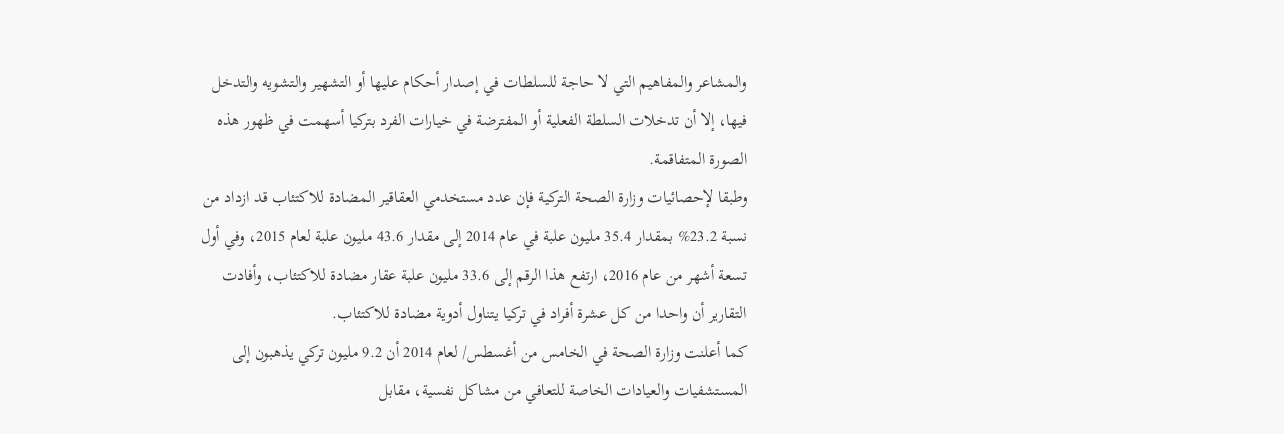والمشاعر والمفاهيم التي لا حاجة للسلطات في إصدار أحكام عليها أو التشهير والتشويه والتدخل فيها، إلا أن تدخلات السلطة الفعلية أو المفترضة في خيارات الفرد بتركيا أسهمت في ظهور هذه الصورة المتفاقمة.
وطبقا لإحصائيات وزارة الصحة التركية فإن عدد مستخدمي العقاقير المضادة للاكتئاب قد ازداد من نسبة 23.2% بمقدار 35.4 مليون علبة في عام 2014 إلى مقدار 43.6 مليون علبة لعام 2015، وفي أول تسعة أشهر من عام 2016، ارتفع هذا الرقم إلى 33.6 مليون علبة عقار مضادة للاكتئاب، وأفادت التقارير أن واحدا من كل عشرة أفراد في تركيا يتناول أدوية مضادة للاكتئاب.
كما أعلنت وزارة الصحة في الخامس من أغسطس/ لعام 2014 أن 9.2 مليون تركي يذهبون إلى المستشفيات والعيادات الخاصة للتعافي من مشاكل نفسية، مقابل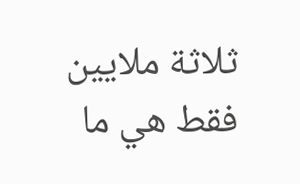ثلاثة ملايين فقط هي ما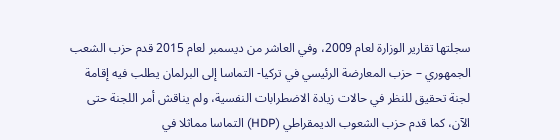سجلتها تقارير الوزارة لعام 2009، وفي العاشر من ديسمبر لعام 2015 قدم حزب الشعب الجمهوري – حزب المعارضة الرئيسي في تركيا- التماسا إلى البرلمان يطلب فيه إقامة لجنة تحقيق للنظر في حالات زيادة الاضطرابات النفسية، ولم يناقش أمر اللجنة حتى الآن، كما قدم حزب الشعوب الديمقراطي (HDP) التماسا مماثلا في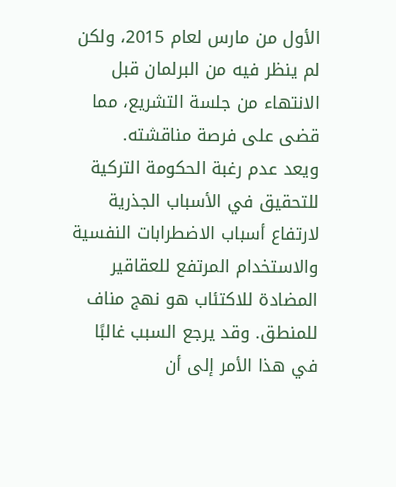الأول من مارس لعام 2015، ولكن لم ينظر فيه من البرلمان قبل الانتهاء من جلسة التشريع، مما قضى على فرصة مناقشته.
ويعد عدم رغبة الحكومة التركية للتحقيق في الأسباب الجذرية لارتفاع أسباب الاضطرابات النفسية والاستخدام المرتفع للعقاقير المضادة للاكتئاب هو نهج مناف للمنطق. وقد يرجع السبب غالبًا في هذا الأمر إلى أن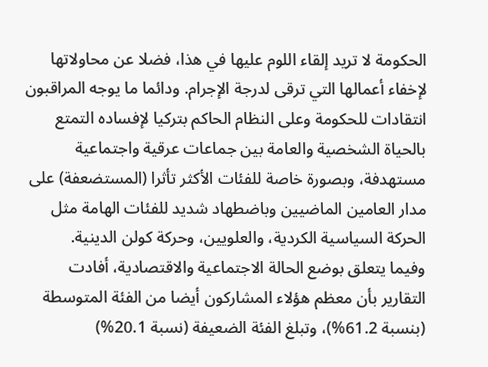الحكومة لا تريد إلقاء اللوم عليها في هذا، فضلا عن محاولاتها لإخفاء أعمالها التي ترقى لدرجة الإجرام. ودائما ما يوجه المراقبون انتقادات للحكومة وعلى النظام الحاكم بتركيا لإفساده التمتع بالحياة الشخصية والعامة بين جماعات عرقية واجتماعية مستهدفة، وبصورة خاصة للفئات الأكثر تأثرا (المستضعفة) على مدار العامين الماضيين وباضطهاد شديد للفئات الهامة مثل الحركة السياسية الكردية، والعلويين، وحركة كولن الدينية.
وفيما يتعلق بوضع الحالة الاجتماعية والاقتصادية، أفادت التقارير بأن معظم هؤلاء المشاركون أيضا من الفئة المتوسطة (بنسبة 61.2%)، وتبلغ الفئة الضعيفة (نسبة 20.1%)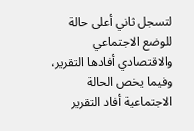لتسجل ثاني أعلى حالة للوضع الاجتماعي والاقتصادي أفادها التقرير، وفيما يخص الحالة الاجتماعية أفاد التقرير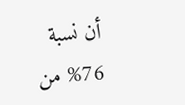أن نسبة 76% من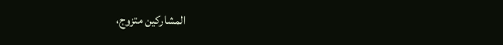المشاركين متزوج،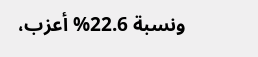ونسبة 22.6% أعزب،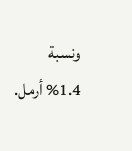ونسبة 1.4% أرمل.